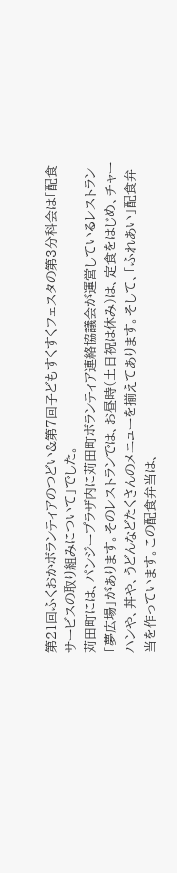第21回ふくおかボランティアのつどい&第7回子どもすくすくフェスタの第3分科会は「配食サービスの取り組みについて」でした。
苅田町には、パンジープラザ内に苅田町ボランティア連絡協議会が運営しているレストラン「夢広場」があります。そのレストランでは、お昼時(土日祝は休み)は、定食をはじめ、チャーハンや、丼や、うどんなどたくさんのメニューを揃えてあります。そして、「ふれあい」配食弁当を作っています。この配食弁当は、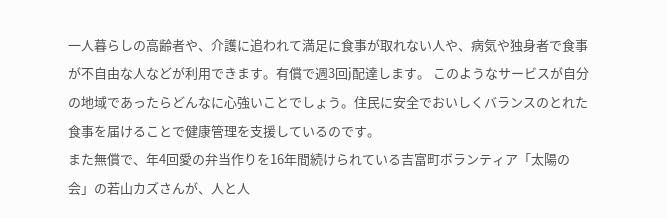一人暮らしの高齢者や、介護に追われて満足に食事が取れない人や、病気や独身者で食事が不自由な人などが利用できます。有償で週3回j配達します。 このようなサービスが自分の地域であったらどんなに心強いことでしょう。住民に安全でおいしくバランスのとれた食事を届けることで健康管理を支援しているのです。
また無償で、年4回愛の弁当作りを16年間続けられている吉富町ボランティア「太陽の会」の若山カズさんが、人と人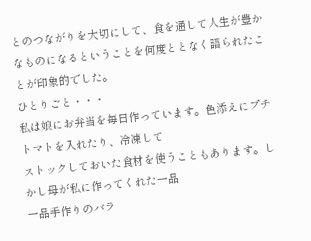とのつながりを大切にして、食を通して人生が豊かなものになるということを何度ととなく語られたことが印象的でした。
ひとりごと・・・
私は娘にお弁当を毎日作っています。色添えにプチトマトを入れたり、冷凍して
ストックしておいた食材を使うこともあります。しかし母が私に作ってくれた一品
一品手作りのバラ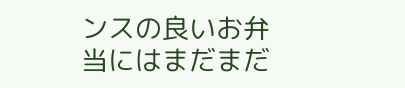ンスの良いお弁当にはまだまだ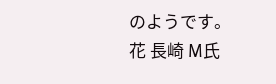のようです。
花 長崎 M氏